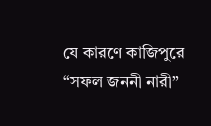যে কারণে কাজিপুরে “সফল জননী নারী”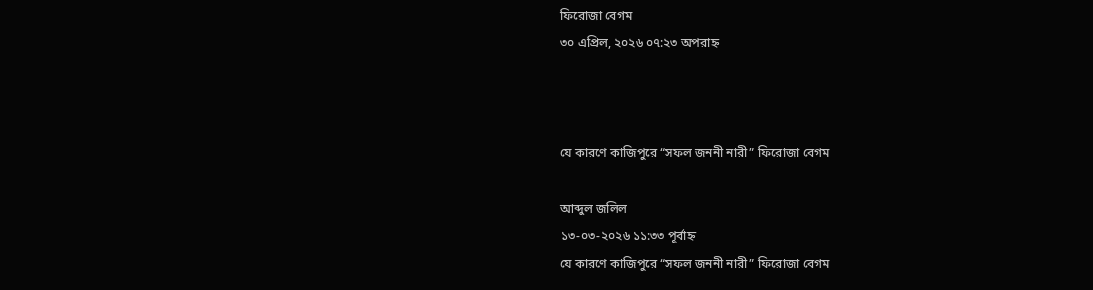ফিরোজা বেগম
৩০ এপ্রিল, ২০২৬ ০৭:২৩ অপরাহ্ন



যে কারণে কাজিপুরে “সফল জননী নারী” ফিরোজা বেগম

আব্দুল জলিল
১৩-০৩-২০২৬ ১১:৩৩ পূর্বাহ্ন
যে কারণে কাজিপুরে “সফল জননী নারী” ফিরোজা বেগম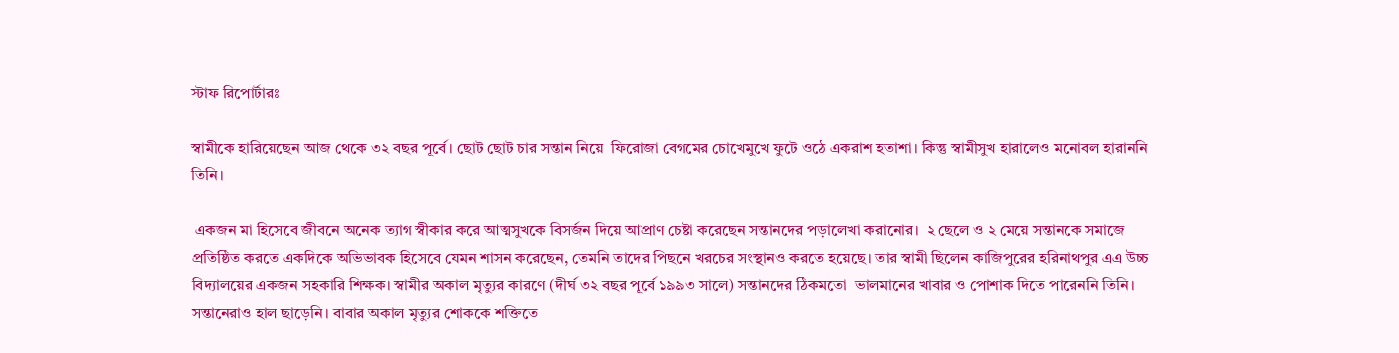স্টাফ রিপোর্টারঃ

স্বামীকে হারিয়েছেন আজ থেকে ৩২ বছর পূর্বে। ছোট ছোট চার সন্তান নিয়ে  ফিরোজা বেগমের চোখেমুখে ফুটে ওঠে একরাশ হতাশা। কিন্তু স্বামীসুখ হারালেও মনোবল হারাননি তিনি।

 একজন মা হিসেবে জীবনে অনেক ত্যাগ স্বীকার করে আত্মসুখকে বিসর্জন দিয়ে আপ্রাণ চেষ্টা করেছেন সন্তানদের পড়ালেখা করানোর।  ২ ছেলে ও ২ মেয়ে সন্তানকে সমাজে প্রতিষ্ঠিত করতে একদিকে অভিভাবক হিসেবে যেমন শাসন করেছেন, তেমনি তাদের পিছনে খরচের সংস্থানও করতে হয়েছে। তার স্বামী ছিলেন কাজিপুরের হরিনাথপুর এএ উচ্চ বিদ্যালয়ের একজন সহকারি শিক্ষক। স্বামীর অকাল মৃত্যুর কারণে (দীর্ঘ ৩২ বছর পূর্বে ১৯৯৩ সালে) সন্তানদের ঠিকমতো  ভালমানের খাবার ও পোশাক দিতে পারেননি তিনি। সন্তানেরাও হাল ছাড়েনি। বাবার অকাল মৃত্যুর শোককে শক্তিতে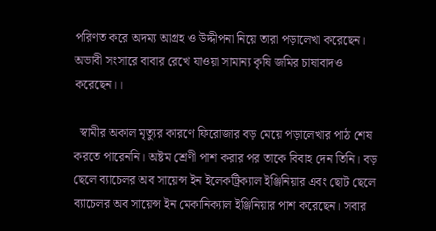পরিণত করে অদম্য আগ্রহ ও উদ্দীপনা নিয়ে তারা পড়ালেখা করেছেন। অভাবী সংসারে বাবার রেখে যাওয়া সামান্য কৃষি জমির চাষাবাদও করেছেন।।

  স্বামীর অকাল মৃত্যুর কারণে ফিরোজার বড় মেয়ে পড়ালেখার পাঠ শেষ করতে পারেননি। অষ্টম শ্রেণী পাশ করার পর তাকে বিবাহ দেন তিনি। বড় ছেলে ব্যাচেলর অব সায়েন্স ইন ইলেকট্রিক্যাল ইঞ্জিনিয়ার এবং ছোট ছেলে ব্যাচেলর অব সায়েন্স ইন মেকানিক্যাল ইঞ্জিনিয়ার পাশ করেছেন। সবার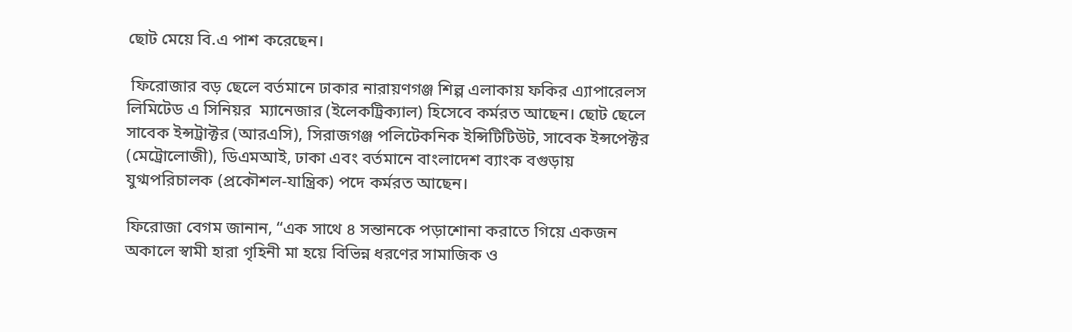ছোট মেয়ে বি.এ পাশ করেছেন।

 ফিরোজার বড় ছেলে বর্তমানে ঢাকার নারায়ণগঞ্জ শিল্প এলাকায় ফকির এ্যাপারেলস লিমিটেড এ সিনিয়র  ম্যানেজার (ইলেকট্রিক্যাল) হিসেবে কর্মরত আছেন। ছোট ছেলে সাবেক ইন্সট্রাক্টর (আরএসি), সিরাজগঞ্জ পলিটেকনিক ইন্সিটিটিউট, সাবেক ইন্সপেক্টর (মেট্রোলোজী), ডিএমআই, ঢাকা এবং বর্তমানে বাংলাদেশ ব্যাংক বগুড়ায় যুগ্মপরিচালক (প্রকৌশল-যান্ত্রিক) পদে কর্মরত আছেন।

ফিরোজা বেগম জানান, “এক সাথে ৪ সন্তানকে পড়াশোনা করাতে গিয়ে একজন অকালে স্বামী হারা গৃহিনী মা হয়ে বিভিন্ন ধরণের সামাজিক ও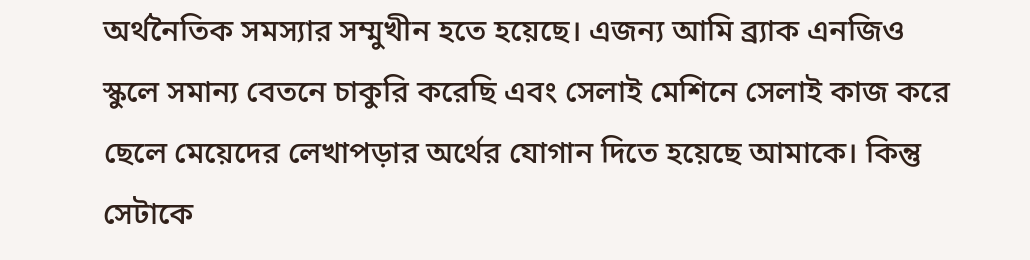অর্থনৈতিক সমস্যার সম্মুখীন হতে হয়েছে। এজন্য আমি ব্র্যাক এনজিও স্কুলে সমান্য বেতনে চাকুরি করেছি এবং সেলাই মেশিনে সেলাই কাজ করে ছেলে মেয়েদের লেখাপড়ার অর্থের যোগান দিতে হয়েছে আমাকে। কিন্তু সেটাকে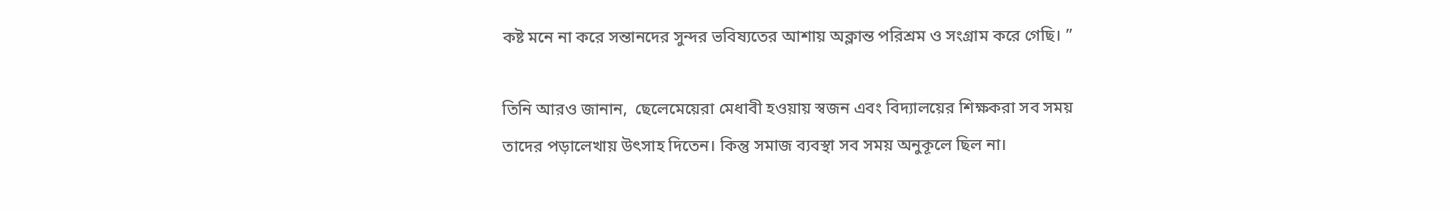কষ্ট মনে না করে সন্তানদের সুন্দর ভবিষ্যতের আশায় অক্লান্ত পরিশ্রম ও সংগ্রাম করে গেছি। ”

তিনি আরও জানান,  ছেলেমেয়েরা মেধাবী হওয়ায় স্বজন এবং বিদ্যালয়ের শিক্ষকরা সব সময় তাদের পড়ালেখায় উৎসাহ দিতেন। কিন্তু সমাজ ব্যবস্থা সব সময় অনুকূলে ছিল না।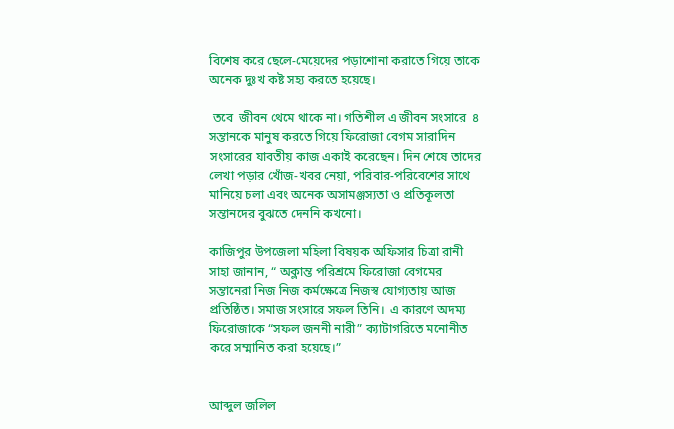বিশেষ করে ছেলে-মেয়েদের পড়াশোনা করাতে গিয়ে তাকে অনেক দুঃখ কষ্ট সহ্য করতে হয়েছে।

 তবে  জীবন থেমে থাকে না। গতিশীল এ জীবন সংসারে  ৪  সন্তানকে মানুষ করতে গিয়ে ফিরোজা বেগম সারাদিন সংসারের যাবতীয় কাজ একাই করেছেন। দিন শেষে তাদের লেখা পড়ার খোঁজ-খবর নেয়া, পরিবার-পরিবেশের সাথে মানিয়ে চলা এবং অনেক অসামঞ্জস্যতা ও প্রতিকূলতা সন্তানদের বুঝতে দেননি কখনো।

কাজিপুর উপজেলা মহিলা বিষয়ক অফিসার চিত্রা রানী সাহা জানান, “ অক্লান্ত পরিশ্রমে ফিরোজা বেগমের সন্তানেরা নিজ নিজ কর্মক্ষেত্রে নিজস্ব যোগ্যতায় আজ প্রতিষ্ঠিত। সমাজ সংসারে সফল তিনি।  এ কারণে অদম্য ফিরোজাকে “সফল জননী নারী” ক্যাটাগরিতে মনোনীত করে সম্মানিত করা হয়েছে।”


আব্দুল জলিল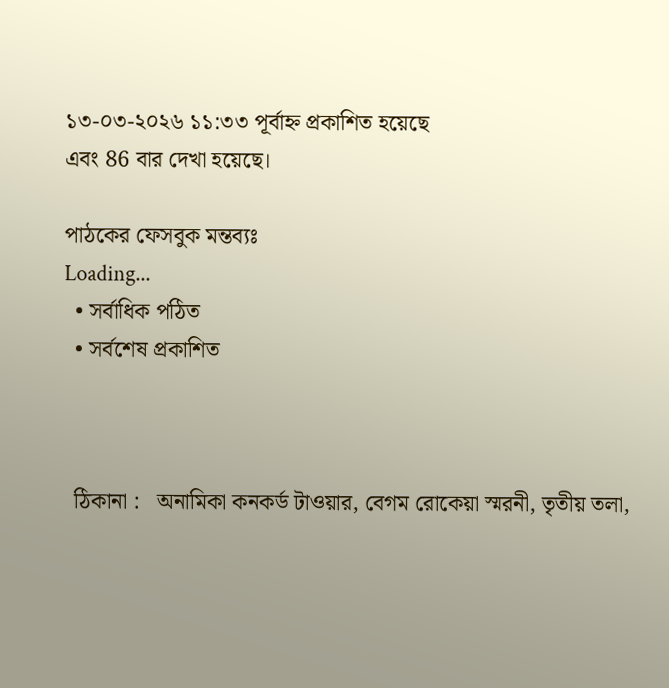১৩-০৩-২০২৬ ১১:৩৩ পূর্বাহ্ন প্রকাশিত হয়েছে
এবং 86 বার দেখা হয়েছে।

পাঠকের ফেসবুক মন্তব্যঃ
Loading...
  • সর্বাধিক পঠিত
  • সর্বশেষ প্রকাশিত



  ঠিকানা :   অনামিকা কনকর্ড টাওয়ার, বেগম রোকেয়া স্মরনী, তৃতীয় তলা,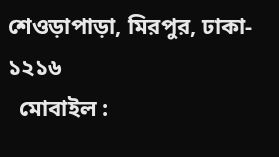শেওড়াপাড়া, মিরপুর, ঢাকা- ১২১৬
  মোবাইল :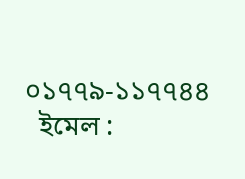০১৭৭৯-১১৭৭৪৪
  ইমেল :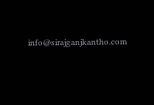info@sirajganjkantho.com